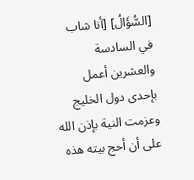[السُّؤَالُ] [أنا شاب في السادسة والعشرين أعمل بإحدى دول الخليج وعزمت النية بإذن الله على أن أحج بيته هذه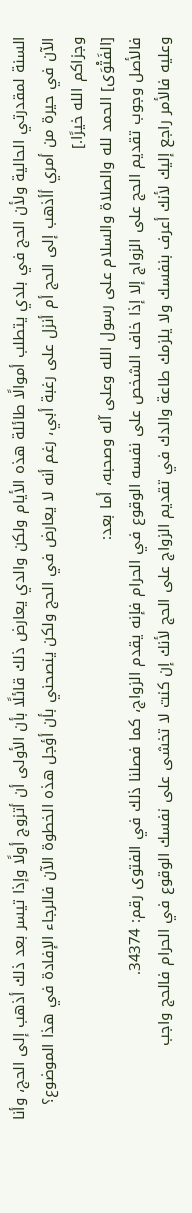السنة لمقدرتي الحالية ولأن الحج في بلدي يتطلب أموالًا طائلة هذه الأيام ولكن والدي يعارض ذلك قائلًا بأن الأولى أن أتزوج أولًا وإذا تيسر بعد ذلك أذهب إلى الحج، وأنا الآن في حيرة من أمري أأذهب إلى الحج أم أنزل على رغبة أبي، رغم أنه لا يعارض في الحج ولكن ينصحني بأن أؤجل هذه الخطوة الآن فالرجاء الإفادة في هذا الموضوع؟ وجزاكم الله خيرًا.]
[الفَتْوَى] الحمد لله والصلاة والسلام على رسول الله وعلى آله وصحبه، أما بعد:
فالأصل وجوب تقديم الحج على الزواج إلا إذا خاف الشخص على نفسه الوقوع في الحرام فإنه يقدم الزواج، كما فصلنا ذلك في الفتوى رقم: 34374.
وعليه فالأمر راجع إليك لأنك أعرف بنفسك ولا يلزمك طاعة والدك في تقديم الزواج على الحج لأنك إن كنت لا تخشى على نفسك الوقوع في الحرام فالحج واجب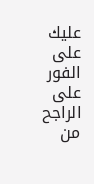عليك على الفور على الراجح من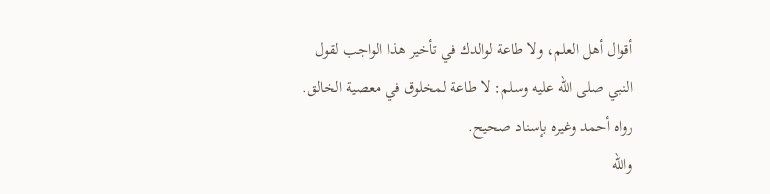أقوال أهل العلم، ولا طاعة لوالدك في تأخير هذا الواجب لقول النبي صلى الله عليه وسلم: لا طاعة لمخلوق في معصية الخالق. رواه أحمد وغيره بإسناد صحيح.
والله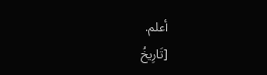أعلم.
[تَارِيخُ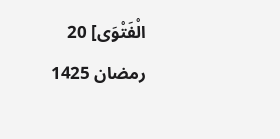الْفَتْوَى] 20 رمضان 1425